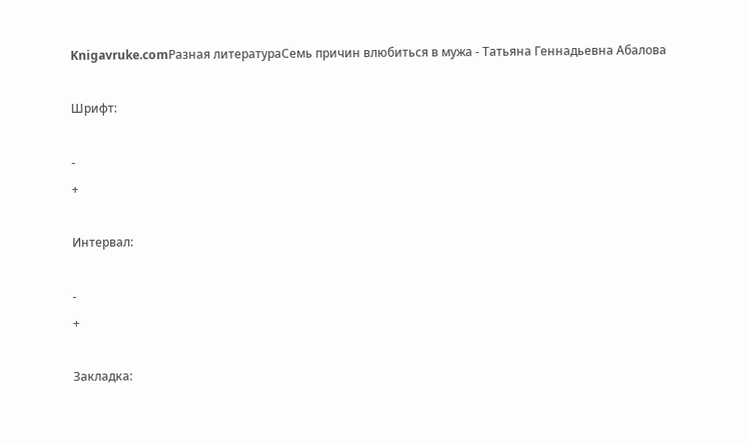Knigavruke.comРазная литератураСемь причин влюбиться в мужа - Татьяна Геннадьевна Абалова

Шрифт:

-
+

Интервал:

-
+

Закладка: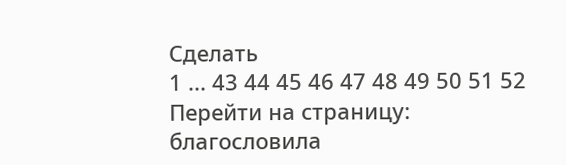Сделать
1 ... 43 44 45 46 47 48 49 50 51 52
Перейти на страницу:
благословила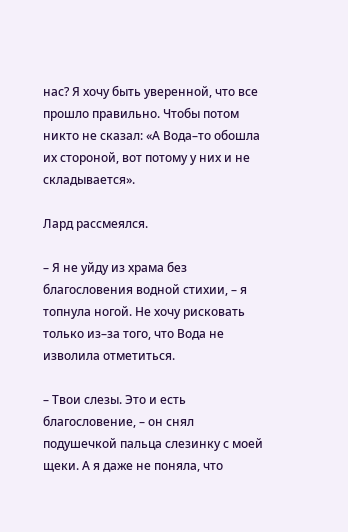нас? Я хочу быть уверенной, что все прошло правильно. Чтобы потом никто не сказал: «А Вода–то обошла их стороной, вот потому у них и не складывается».

Лард рассмеялся.

– Я не уйду из храма без благословения водной стихии, – я топнула ногой. Не хочу рисковать только из–за того, что Вода не изволила отметиться.

– Твои слезы. Это и есть благословение, – он снял подушечкой пальца слезинку с моей щеки. А я даже не поняла, что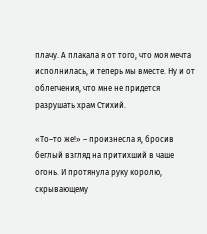плачу. А плакала я от того, что моя мечта исполнилась, и теперь мы вместе. Ну и от облегчения, что мне не придется разрушать храм Стихий.

«То–то же!» – произнесла я, бросив беглый взгляд на притихший в чаше огонь. И протянула руку королю, скрывающему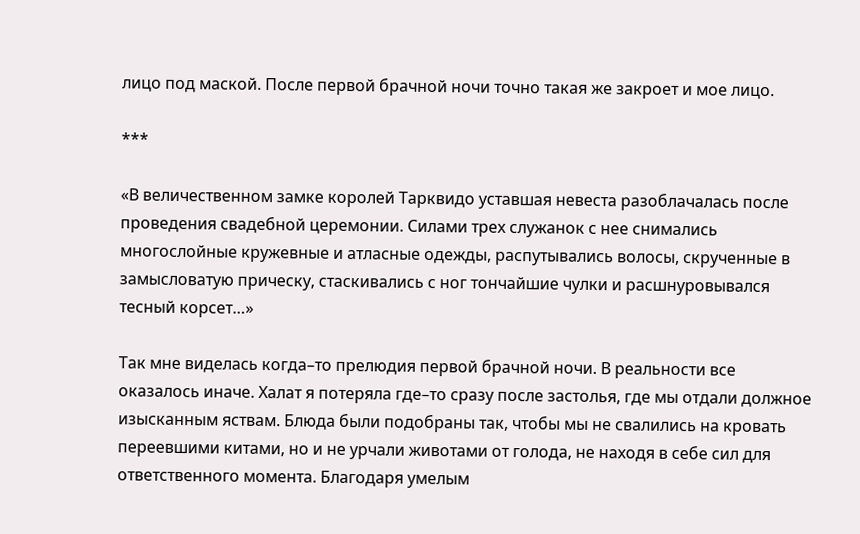лицо под маской. После первой брачной ночи точно такая же закроет и мое лицо.

***

«В величественном замке королей Тарквидо уставшая невеста разоблачалась после проведения свадебной церемонии. Силами трех служанок с нее снимались многослойные кружевные и атласные одежды, распутывались волосы, скрученные в замысловатую прическу, стаскивались с ног тончайшие чулки и расшнуровывался тесный корсет…»

Так мне виделась когда–то прелюдия первой брачной ночи. В реальности все оказалось иначе. Халат я потеряла где–то сразу после застолья, где мы отдали должное изысканным яствам. Блюда были подобраны так, чтобы мы не свалились на кровать переевшими китами, но и не урчали животами от голода, не находя в себе сил для ответственного момента. Благодаря умелым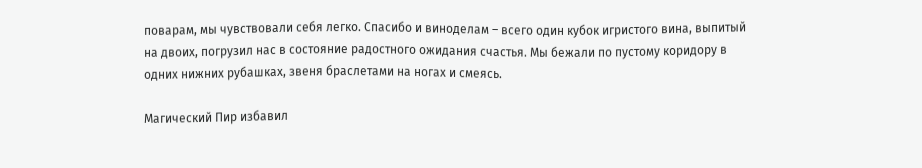поварам, мы чувствовали себя легко. Спасибо и виноделам – всего один кубок игристого вина, выпитый на двоих, погрузил нас в состояние радостного ожидания счастья. Мы бежали по пустому коридору в одних нижних рубашках, звеня браслетами на ногах и смеясь.

Магический Пир избавил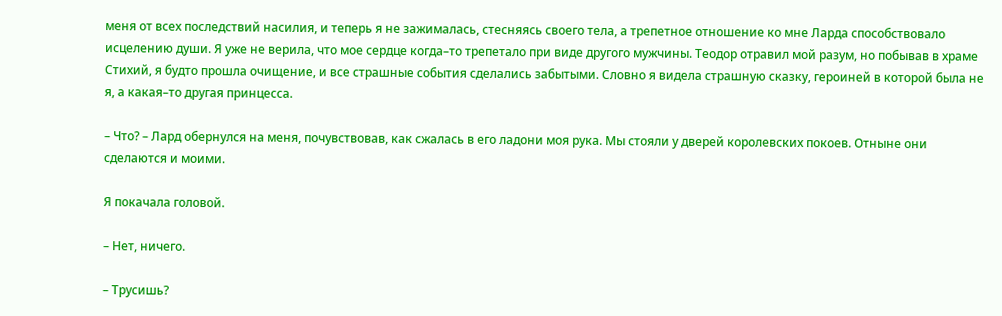меня от всех последствий насилия, и теперь я не зажималась, стесняясь своего тела, а трепетное отношение ко мне Ларда способствовало исцелению души. Я уже не верила, что мое сердце когда–то трепетало при виде другого мужчины. Теодор отравил мой разум, но побывав в храме Стихий, я будто прошла очищение, и все страшные события сделались забытыми. Словно я видела страшную сказку, героиней в которой была не я, а какая–то другая принцесса.

– Что? – Лард обернулся на меня, почувствовав, как сжалась в его ладони моя рука. Мы стояли у дверей королевских покоев. Отныне они сделаются и моими.

Я покачала головой.

– Нет, ничего.

– Трусишь?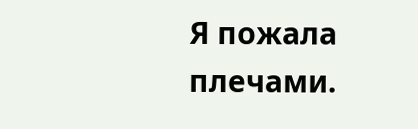Я пожала плечами.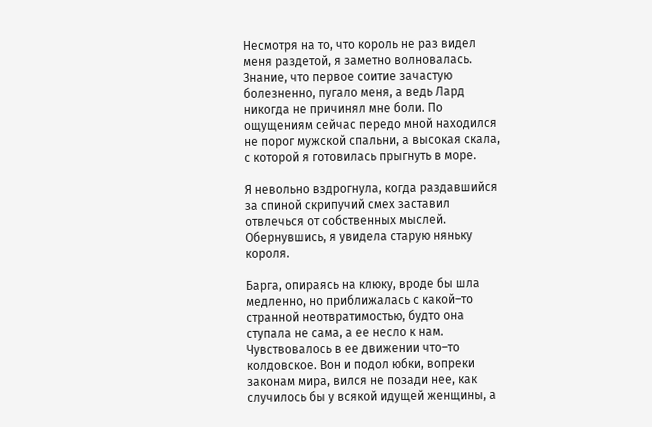Несмотря на то, что король не раз видел меня раздетой, я заметно волновалась. Знание, что первое соитие зачастую болезненно, пугало меня, а ведь Лард никогда не причинял мне боли. По ощущениям сейчас передо мной находился не порог мужской спальни, а высокая скала, с которой я готовилась прыгнуть в море.

Я невольно вздрогнула, когда раздавшийся за спиной скрипучий смех заставил отвлечься от собственных мыслей. Обернувшись, я увидела старую няньку короля.

Барга, опираясь на клюку, вроде бы шла медленно, но приближалась с какой–то странной неотвратимостью, будто она ступала не сама, а ее несло к нам. Чувствовалось в ее движении что–то колдовское. Вон и подол юбки, вопреки законам мира, вился не позади нее, как случилось бы у всякой идущей женщины, а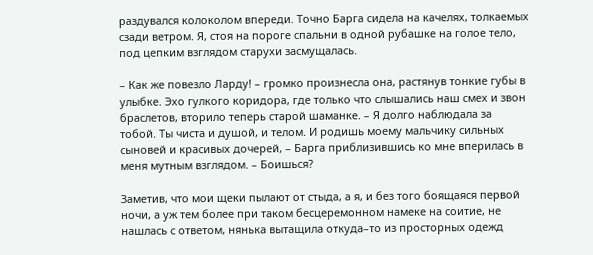раздувался колоколом впереди. Точно Барга сидела на качелях, толкаемых сзади ветром. Я, стоя на пороге спальни в одной рубашке на голое тело, под цепким взглядом старухи засмущалась.

– Как же повезло Ларду! – громко произнесла она, растянув тонкие губы в улыбке. Эхо гулкого коридора, где только что слышались наш смех и звон браслетов, вторило теперь старой шаманке. – Я долго наблюдала за тобой. Ты чиста и душой, и телом. И родишь моему мальчику сильных сыновей и красивых дочерей, – Барга приблизившись ко мне вперилась в меня мутным взглядом. – Боишься?

Заметив, что мои щеки пылают от стыда, а я, и без того боящаяся первой ночи, а уж тем более при таком бесцеремонном намеке на соитие, не нашлась с ответом, нянька вытащила откуда–то из просторных одежд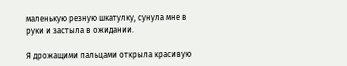маленькую резную шкатулку, сунула мне в руки и застыла в ожидании.

Я дрожащими пальцами открыла красивую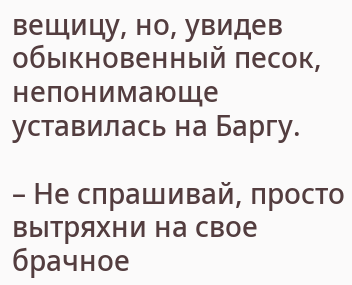вещицу, но, увидев обыкновенный песок, непонимающе уставилась на Баргу.

– Не спрашивай, просто вытряхни на свое брачное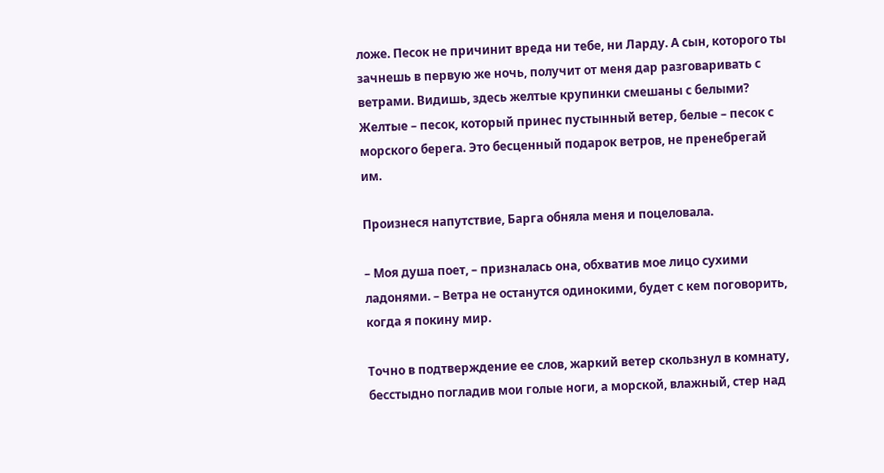ложе. Песок не причинит вреда ни тебе, ни Ларду. А сын, которого ты зачнешь в первую же ночь, получит от меня дар разговаривать с ветрами. Видишь, здесь желтые крупинки смешаны с белыми?  Желтые – песок, который принес пустынный ветер, белые – песок с морского берега. Это бесценный подарок ветров, не пренебрегай им.

Произнеся напутствие, Барга обняла меня и поцеловала.

– Моя душа поет, – призналась она, обхватив мое лицо сухими ладонями. – Ветра не останутся одинокими, будет с кем поговорить, когда я покину мир.

Точно в подтверждение ее слов, жаркий ветер скользнул в комнату, бесстыдно погладив мои голые ноги, а морской, влажный, стер над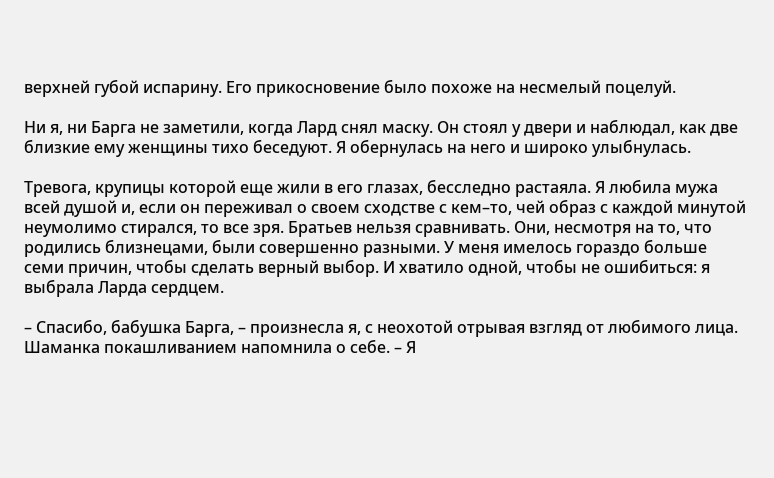верхней губой испарину. Его прикосновение было похоже на несмелый поцелуй.

Ни я, ни Барга не заметили, когда Лард снял маску. Он стоял у двери и наблюдал, как две близкие ему женщины тихо беседуют. Я обернулась на него и широко улыбнулась.

Тревога, крупицы которой еще жили в его глазах, бесследно растаяла. Я любила мужа всей душой и, если он переживал о своем сходстве с кем–то, чей образ с каждой минутой неумолимо стирался, то все зря. Братьев нельзя сравнивать. Они, несмотря на то, что родились близнецами, были совершенно разными. У меня имелось гораздо больше семи причин, чтобы сделать верный выбор. И хватило одной, чтобы не ошибиться: я выбрала Ларда сердцем.

– Спасибо, бабушка Барга, – произнесла я, с неохотой отрывая взгляд от любимого лица. Шаманка покашливанием напомнила о себе. – Я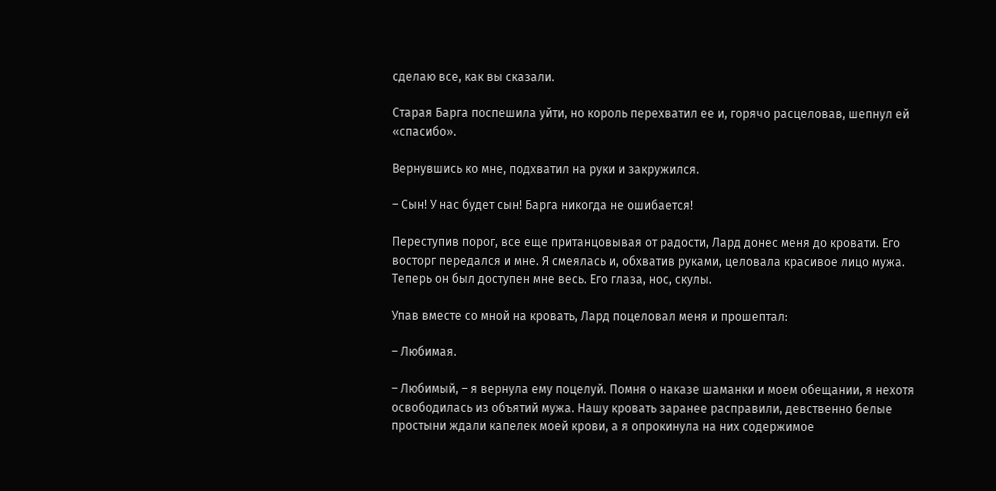сделаю все, как вы сказали.

Старая Барга поспешила уйти, но король перехватил ее и, горячо расцеловав, шепнул ей «спасибо».

Вернувшись ко мне, подхватил на руки и закружился.

– Сын! У нас будет сын! Барга никогда не ошибается!

Переступив порог, все еще пританцовывая от радости, Лард донес меня до кровати. Его восторг передался и мне. Я смеялась и, обхватив руками, целовала красивое лицо мужа. Теперь он был доступен мне весь. Его глаза, нос, скулы.

Упав вместе со мной на кровать, Лард поцеловал меня и прошептал:

– Любимая.

– Любимый, – я вернула ему поцелуй. Помня о наказе шаманки и моем обещании, я нехотя освободилась из объятий мужа. Нашу кровать заранее расправили, девственно белые простыни ждали капелек моей крови, а я опрокинула на них содержимое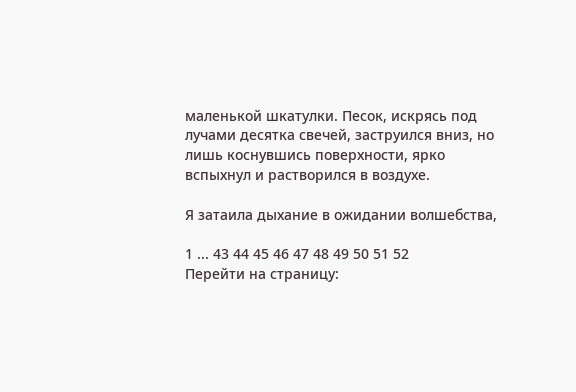маленькой шкатулки. Песок, искрясь под лучами десятка свечей, заструился вниз, но лишь коснувшись поверхности, ярко вспыхнул и растворился в воздухе.

Я затаила дыхание в ожидании волшебства,

1 ... 43 44 45 46 47 48 49 50 51 52
Перейти на страницу: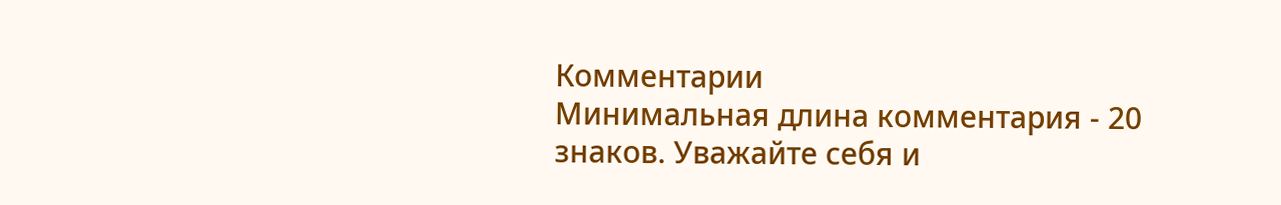Комментарии
Минимальная длина комментария - 20 знаков. Уважайте себя и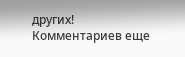других!
Комментариев еще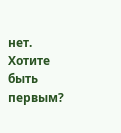нет. Хотите быть первым?